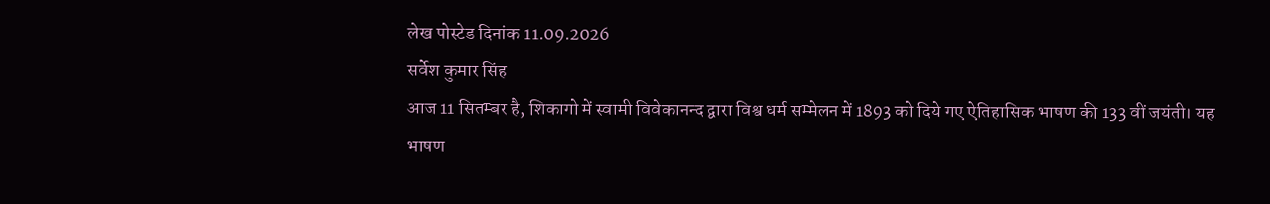लेख पोस्टेड दिनांक 11.09.2026
सर्वेश कुमार सिंह
आज 11 सितम्बर है, शिकागो में स्वामी विवेकानन्द द्वारा विश्व धर्म सम्मेलन में 1893 को दिये गए ऐतिहासिक भाषण की 133 वीं जयंती। यह भाषण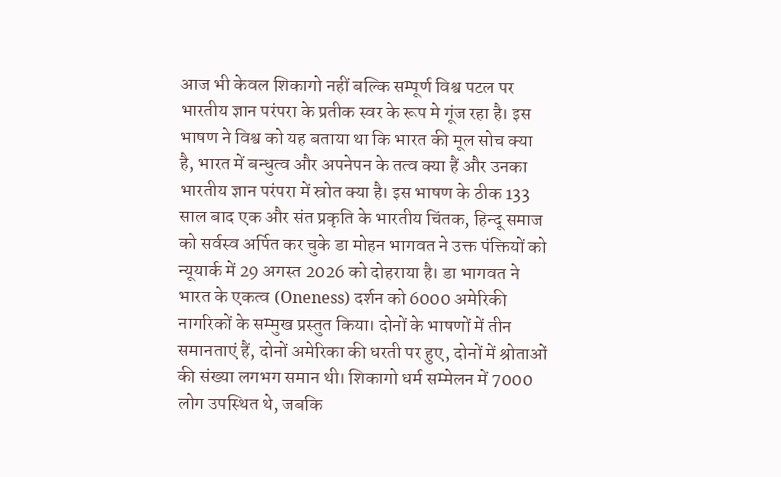आज भी केवल शिकागो नहीं बल्कि सम्पूर्ण विश्व पटल पर भारतीय ज्ञान परंपरा के प्रतीक स्वर के रूप मे गूंज रहा है। इस भाषण ने विश्व को यह बताया था कि भारत की मूल सोच क्या है, भारत में बन्धुत्व और अपनेपन के तत्व क्या हैं और उनका भारतीय ज्ञान परंपरा में स्रोत क्या है। इस भाषण के ठीक 133 साल बाद एक और संत प्रकृति के भारतीय चिंतक, हिन्दू समाज को सर्वस्व अर्पित कर चुके डा मोहन भागवत ने उक्त पंक्तियों को न्यूयार्क में 29 अगस्त 2026 को दोहराया है। डा भागवत ने भारत के एकत्व (Oneness) दर्शन को 6000 अमेरिकी नागरिकों के सम्मुख प्रस्तुत किया। दोनों के भाषणों में तीन समानताएं हैं, दोनों अमेरिका की धरती पर हुए, दोनों में श्रोताओं की संख्या लगभग समान थी। शिकागो धर्म सम्मेलन में 7000 लोग उपस्थित थे, जबकि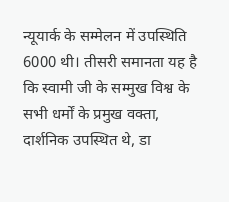न्यूयार्क के सम्मेलन में उपस्थिति 6000 थी। तीसरी समानता यह है कि स्वामी जी के सम्मुख विश्व के सभी धर्मों के प्रमुख वक्ता, दार्शनिक उपस्थित थे, डा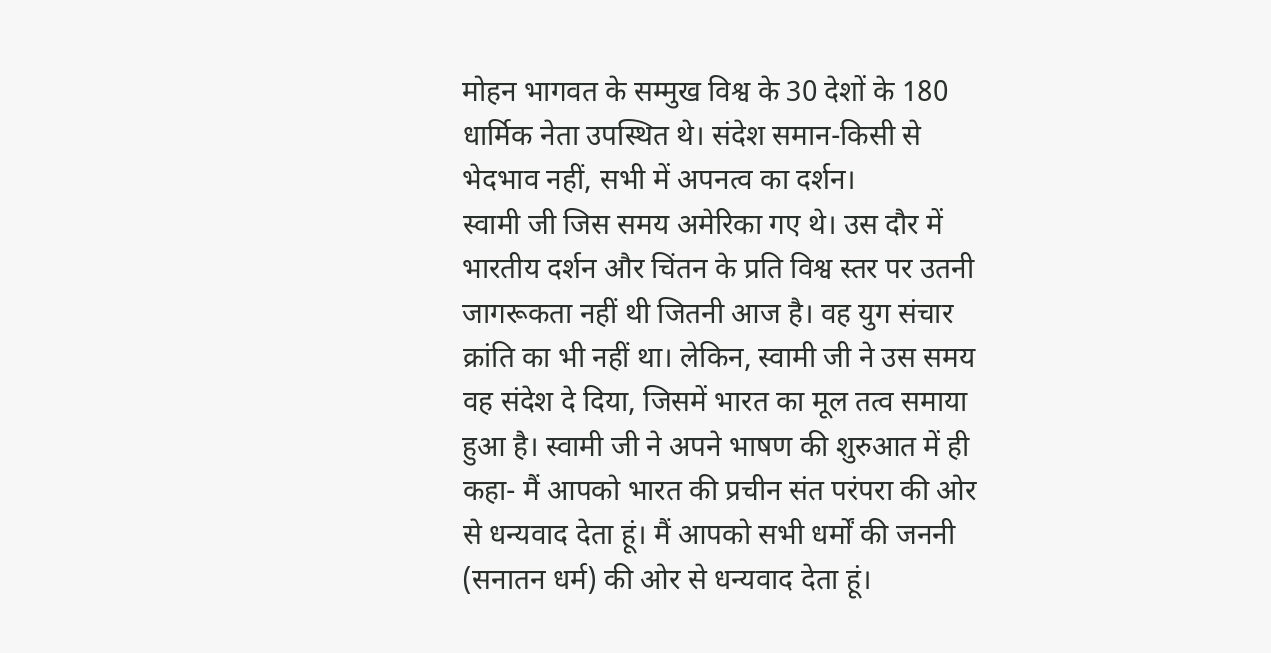मोहन भागवत के सम्मुख विश्व के 30 देशों के 180 धार्मिक नेता उपस्थित थे। संदेश समान-किसी से भेदभाव नहीं, सभी में अपनत्व का दर्शन।
स्वामी जी जिस समय अमेरिका गए थे। उस दौर में भारतीय दर्शन और चिंतन के प्रति विश्व स्तर पर उतनी जागरूकता नहीं थी जितनी आज है। वह युग संचार क्रांति का भी नहीं था। लेकिन, स्वामी जी ने उस समय वह संदेश दे दिया, जिसमें भारत का मूल तत्व समाया हुआ है। स्वामी जी ने अपने भाषण की शुरुआत में ही कहा- मैं आपको भारत की प्रचीन संत परंपरा की ओर से धन्यवाद देता हूं। मैं आपको सभी धर्मों की जननी (सनातन धर्म) की ओर से धन्यवाद देता हूं।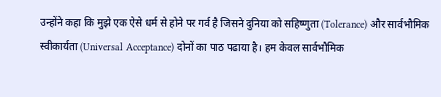उन्होंने कहा कि मुझे एक ऐसे धर्म से होने पर गर्व है जिसने दुनिया को सहिष्णुता (Tolerance) और सार्वभौमिक स्वीकार्यता (Universal Acceptance) दोनों का पाठ पढाया है। हम केवल सार्वभौमिक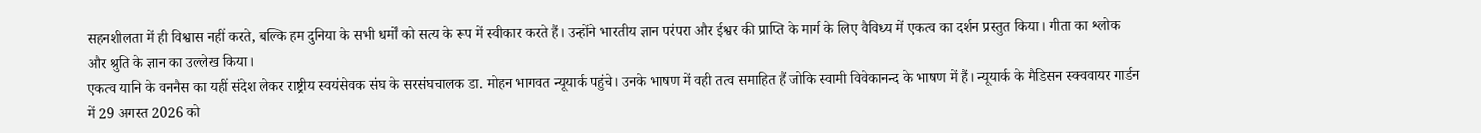सहनशीलता में ही विश्वास नहीं करते, बल्कि हम दुनिया के सभी धर्मों को सत्य के रूप में स्वीकार करते हैं। उन्होंने भारतीय ज्ञान परंपरा और ईश्वर की प्राप्ति के मार्ग के लिए वैविध्य में एकत्व का दर्शन प्रस्तुत किया। गीता का श्लोक और श्रुति के ज्ञान का उल्लेख किया।
एकत्व यानि के वननैस का यहीं संदेश लेकर राष्ट्रीय स्वयंसेवक संघ के सरसंघचालक डा. मोहन भागवत न्यूयार्क पहुंचे। उनके भाषण में वही तत्व समाहित हैं जोकि स्वामी विवेकानन्द के भाषण में हैं। न्यूयार्क के मैडिसन स्क्ववायर गार्डन में 29 अगस्त 2026 को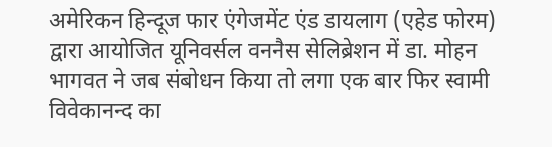अमेरिकन हिन्दूज फार एंगेजमेंट एंड डायलाग (एहेड फोरम) द्वारा आयोजित यूनिवर्सल वननैस सेलिब्रेशन में डा. मोहन भागवत ने जब संबोधन किया तो लगा एक बार फिर स्वामी विवेकानन्द का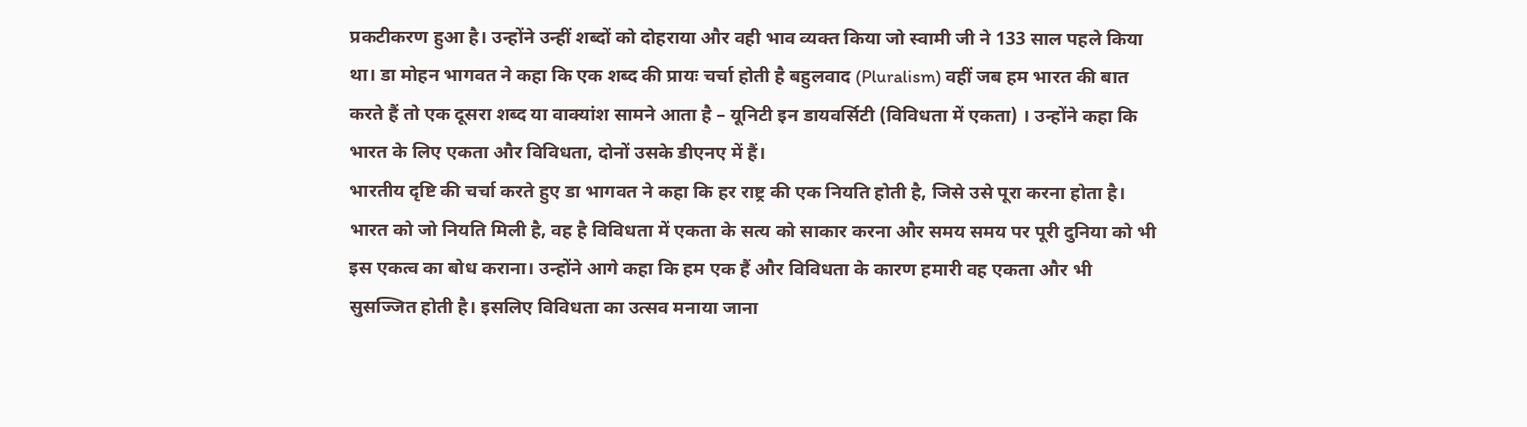प्रकटीकरण हुआ है। उन्होंने उन्हीं शब्दों को दोहराया और वही भाव व्यक्त किया जो स्वामी जी ने 133 साल पहले किया था। डा मोहन भागवत ने कहा कि एक शब्द की प्रायः चर्चा होती है बहुलवाद (Pluralism) वहीं जब हम भारत की बात करते हैं तो एक दूसरा शब्द या वाक्यांश सामने आता है – यूनिटी इन डायवर्सिटी (विविधता में एकता) । उन्होंने कहा कि भारत के लिए एकता और विविधता, दोनों उसके डीएनए में हैं।
भारतीय दृष्टि की चर्चा करते हुए डा भागवत ने कहा कि हर राष्ट्र की एक नियति होती है, जिसे उसे पूरा करना होता है। भारत को जो नियति मिली है, वह है विविधता में एकता के सत्य को साकार करना और समय समय पर पूरी दुनिया को भी इस एकत्व का बोध कराना। उन्होंने आगे कहा कि हम एक हैं और विविधता के कारण हमारी वह एकता और भी सुसज्जित होती है। इसलिए विविधता का उत्सव मनाया जाना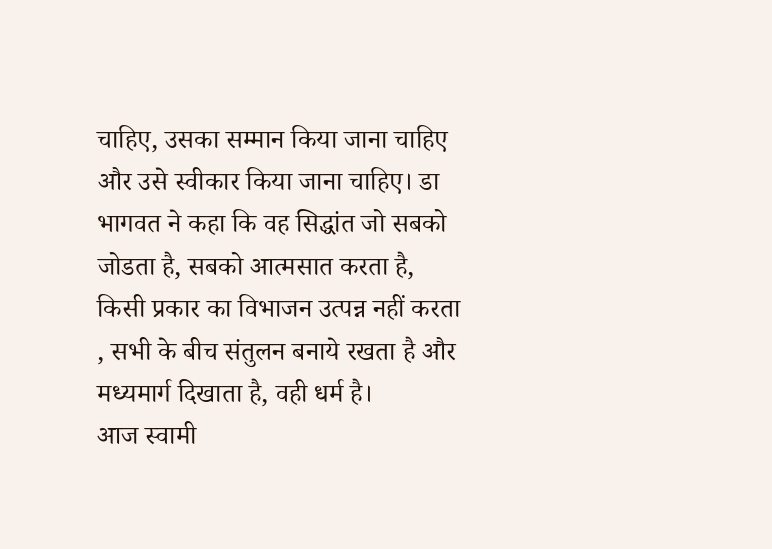चाहिए, उसका सम्मान किया जाना चाहिए और उसे स्वीकार किया जाना चाहिए। डा भागवत ने कहा कि वह सिद्धांत जो सबको जोडता है, सबको आत्मसात करता है, किसी प्रकार का विभाजन उत्पन्न नहीं करता , सभी के बीच संतुलन बनाये रखता है और मध्यमार्ग दिखाता है, वही धर्म है।
आज स्वामी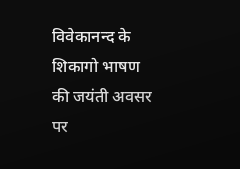विवेकानन्द के शिकागो भाषण की जयंती अवसर पर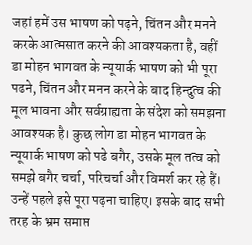जहां हमें उस भाषण को पढ़ने, चिंतन और मनने करके आत्मसात करने की आवश्यकता है, वहीं डा मोहन भागवत के न्यूयार्क भाषण को भी पूरा पढने, चिंतन और मनन करने के बाद हिन्दुत्व की मूल भावना और सर्वग्राह्यता के संदेश को समझना आवश्यक है। कुछ लोग डा मोहन भागवत के न्यूयार्क भाषण को पढे बगैर, उसके मूल तत्व को समझे बगैर चर्चा, परिचर्चा और विमर्श कर रहे हैं। उन्हें पहले इसे पूरा पढ़ना चाहिए। इसके बाद सभी तरह के भ्रम समाप्त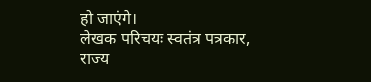हो जाएंगे।
लेखक परिचयः स्वतंत्र पत्रकार, राज्य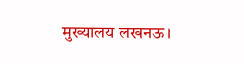मुख्यालय लखनऊ।